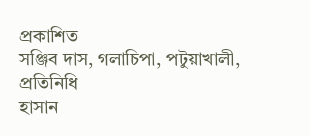প্রকাশিত
সঞ্জিব দাস, গলাচিপা, পটুয়াখালী, প্রতিনিধি
হাসান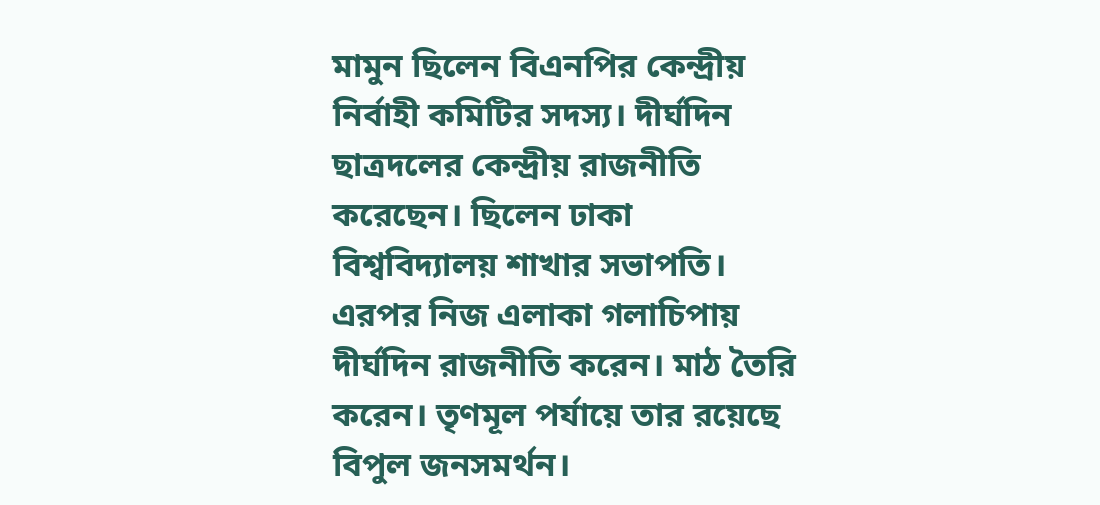মামুন ছিলেন বিএনপির কেন্দ্রীয় নির্বাহী কমিটির সদস্য। দীর্ঘদিন ছাত্রদলের কেন্দ্রীয় রাজনীতি করেছেন। ছিলেন ঢাকা বিশ্ববিদ্যালয় শাখার সভাপতি। এরপর নিজ এলাকা গলাচিপায় দীর্ঘদিন রাজনীতি করেন। মাঠ তৈরি করেন। তৃণমূল পর্যায়ে তার রয়েছে বিপুল জনসমর্থন।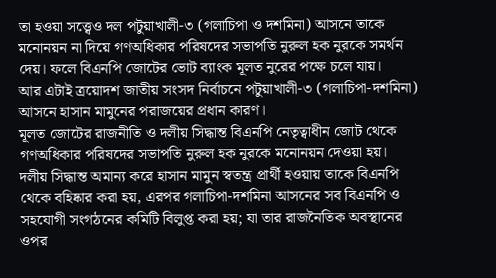তা হওয়া সত্ত্বেও দল পটুয়াখালী-৩ (গলাচিপা ও দশমিনা) আসনে তাকে মনোনয়ন না দিয়ে গণঅধিকার পরিষদের সভাপতি নুরুল হক নুরকে সমর্থন দেয়। ফলে বিএনপি জোটের ভোট ব্যাংক মূলত নুরের পক্ষে চলে যায়।
আর এটাই ত্রয়োদশ জাতীয় সংসদ নির্বাচনে পটুয়াখালী-৩ (গলাচিপা-দশমিনা) আসনে হাসান মামুনের পরাজয়ের প্রধান কারণ।
মূলত জোটের রাজনীতি ও দলীয় সিদ্ধান্ত বিএনপি নেতৃত্বাধীন জোট থেকে গণঅধিকার পরিষদের সভাপতি নুরুল হক নুরকে মনোনয়ন দেওয়া হয়।
দলীয় সিদ্ধান্ত অমান্য করে হাসান মামুন স্বতন্ত্র প্রার্থী হওয়ায় তাকে বিএনপি থেকে বহিষ্কার করা হয়, এরপর গলাচিপা-দশমিনা আসনের সব বিএনপি ও সহযোগী সংগঠনের কমিটি বিলুপ্ত করা হয়; যা তার রাজনৈতিক অবস্থানের ওপর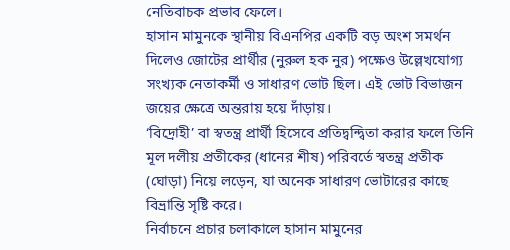নেতিবাচক প্রভাব ফেলে।
হাসান মামুনকে স্থানীয় বিএনপির একটি বড় অংশ সমর্থন দিলেও জোটের প্রার্থীর (নুরুল হক নুর) পক্ষেও উল্লেখযোগ্য সংখ্যক নেতাকর্মী ও সাধারণ ভোট ছিল। এই ভোট বিভাজন জয়ের ক্ষেত্রে অন্তরায় হয়ে দাঁড়ায়।
‘বিদ্রোহী’ বা স্বতন্ত্র প্রার্থী হিসেবে প্রতিদ্বন্দ্বিতা করার ফলে তিনি মূল দলীয় প্রতীকের (ধানের শীষ) পরিবর্তে স্বতন্ত্র প্রতীক (ঘোড়া) নিয়ে লড়েন, যা অনেক সাধারণ ভোটারের কাছে বিভ্রান্তি সৃষ্টি করে।
নির্বাচনে প্রচার চলাকালে হাসান মামুনের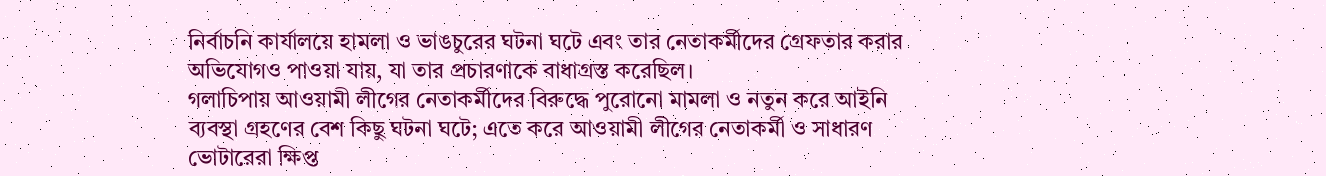নির্বাচনি কার্যালয়ে হামলা ও ভাঙচুরের ঘটনা ঘটে এবং তার নেতাকর্মীদের গ্রেফতার করার অভিযোগও পাওয়া যায়, যা তার প্রচারণাকে বাধাগ্রস্ত করেছিল।
গলাচিপায় আওয়ামী লীগের নেতাকর্মীদের বিরুদ্ধে পুরোনো মামলা ও নতুন করে আইনি ব্যবস্থা গ্রহণের বেশ কিছু ঘটনা ঘটে; এতে করে আওয়ামী লীগের নেতাকর্মী ও সাধারণ ভোটারেরা ক্ষিপ্ত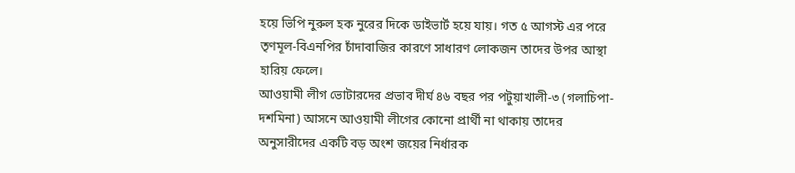হয়ে ভিপি নুরুল হক নুরের দিকে ডাইভার্ট হয়ে যায়। গত ৫ আগস্ট এর পরে তৃণমূল-বিএনপির চাঁদাবাজির কারণে সাধারণ লোকজন তাদের উপর আস্থা হারিয় ফেলে।
আওয়ামী লীগ ভোটারদের প্রভাব দীর্ঘ ৪৬ বছর পর পটুয়াখালী-৩ (গলাচিপা-দশমিনা) আসনে আওয়ামী লীগের কোনো প্রার্থী না থাকায় তাদের অনুসারীদের একটি বড় অংশ জয়ের নির্ধারক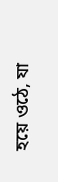হয়ে ওঠে, যা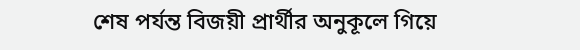শেষ পর্যন্ত বিজয়ী প্রার্থীর অনুকূলে গিয়ে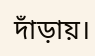দাঁড়ায়।